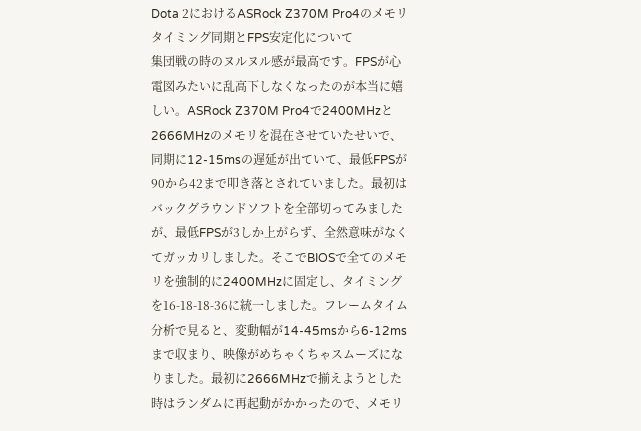Dota 2におけるASRock Z370M Pro4のメモリタイミング同期とFPS安定化について
集団戦の時のヌルヌル感が最高です。FPSが心電図みたいに乱高下しなくなったのが本当に嬉しい。ASRock Z370M Pro4で2400MHzと2666MHzのメモリを混在させていたせいで、同期に12-15msの遅延が出ていて、最低FPSが90から42まで叩き落とされていました。最初はバックグラウンドソフトを全部切ってみましたが、最低FPSが3しか上がらず、全然意味がなくてガッカリしました。そこでBIOSで全てのメモリを強制的に2400MHzに固定し、タイミングを16-18-18-36に統一しました。フレームタイム分析で見ると、変動幅が14-45msから6-12msまで収まり、映像がめちゃくちゃスムーズになりました。最初に2666MHzで揃えようとした時はランダムに再起動がかかったので、メモリ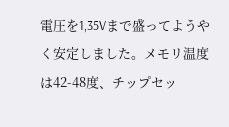電圧を1,35Vまで盛ってようやく安定しました。メモリ温度は42-48度、チップセッ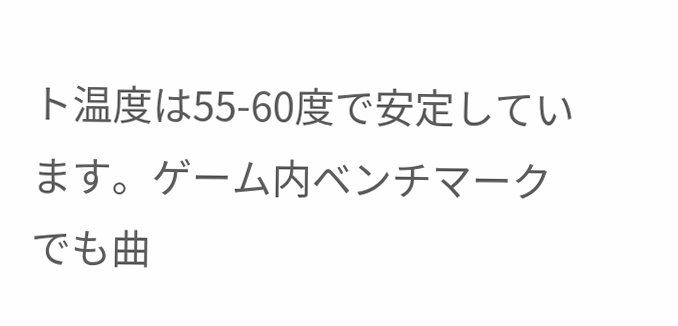ト温度は55-60度で安定しています。ゲーム内ベンチマークでも曲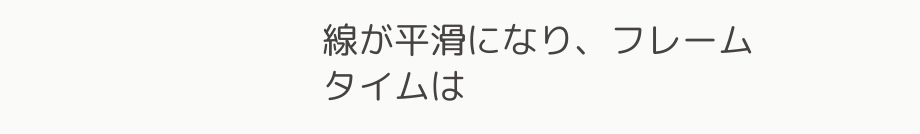線が平滑になり、フレームタイムは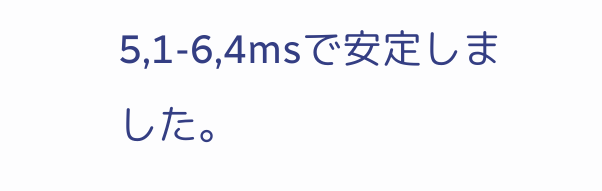5,1-6,4msで安定しました。